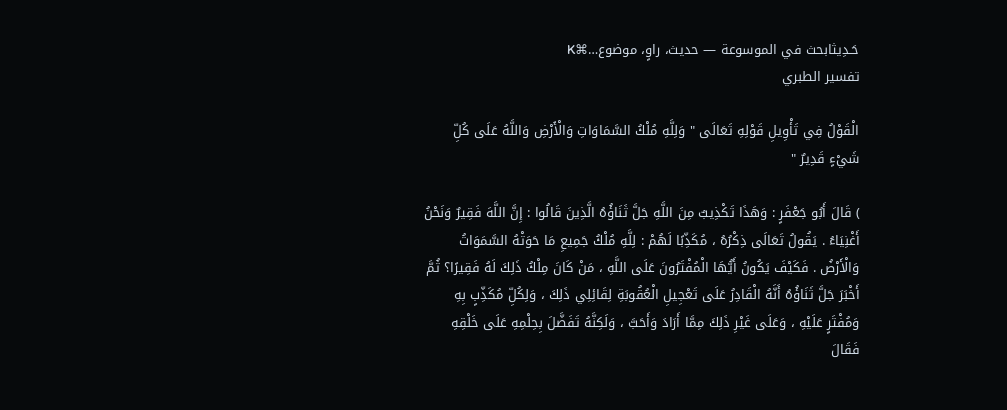حَـدِيثابحث في الموسوعة — حديث، راوٍ، موضوع…⌘K
تفسير الطبري

الْقَوْلُ فِي تَأْوِيلِ قَوْلِهِ تَعَالَى " وَلِلَّهِ مُلْكُ السَّمَاوَاتِ وَالْأَرْضِ وَاللَّهُ عَلَى كُلِّ شَيْءٍ قَدِيرٌ "

) قَالَ أَبُو جَعْفَرٍ : وَهَذَا تَكْذِيبٌ مِنَ اللَّهِ جَلَّ ثَنَاؤُهُ الَّذِينَ قَالُوا : إِنَّ اللَّهَ فَقِيرٌ وَنَحْنُ أَغْنِيَاءُ . يَقُولُ تَعَالَى ذِكْرُهُ ، مُكَذِّبًا لَهُمْ : لِلَّهِ مُلْكُ جَمِيعِ مَا حَوَتْهُ السَّمَوَاتُ وَالْأَرْضُ . فَكَيْفَ يَكُونُ أَيُّهَا الْمُفْتَرُونَ عَلَى اللَّهِ ، مَنْ كَانَ مِلْكُ ذَلِكَ لَهُ فَقِيرًا؟ ثُمَّ أَخْبَرَ جَلَّ ثَنَاؤُهُ أَنَّهُ الْقَادِرُ عَلَى تَعْجِيلِ الْعُقُوبَةِ لِقَائِلِي ذَلِكَ ، وَلِكُلِّ مُكَذِّبٍ بِهِ وَمُفْتَرٍ عَلَيْهِ ، وَعَلَى غَيْرِ ذَلِكَ مِمَّا أَرَادَ وَأَحَبَّ ، وَلَكِنَّهُ تَفَضَّلَ بِحِلْمِهِ عَلَى خَلْقِهِ فَقَالَ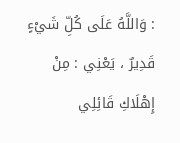: وَاللَّهُ عَلَى كُلِّ شَيْءٍ قَدِيرٌ ، يَعْنِي : مِنْ إِهْلَاكِ قَائِلِي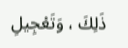ذَلِكَ ، وَتَعْجِيلِ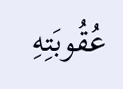عُقُوبَتِهِ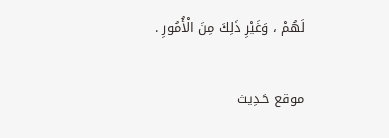لَهُمْ ، وَغَيْرِ ذَلِكَ مِنَ الْأُمُورِ .

موقع حَـدِيث